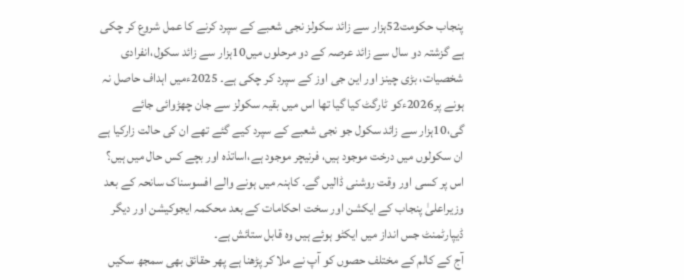پنجاب حکومت52ہزار سے زائد سکولز نجی شعبے کے سپرد کرنے کا عمل شروع کر چکی ہے گزشتہ دو سال سے زائد عرصہ کے دو مرحلوں میں10ہزار سے زائد سکول،انفرادی شخصیات، بڑی چینز اور این جی اوز کے سپرد کر چکی ہے۔ 2025ءمیں اہداف حاصل نہ ہونے پر2026ءکو ٹارگٹ کیا گیا تھا اس میں بقیہ سکولز سے جان چھڑوائی جائے گی،10ہزار سے زائد سکول جو نجی شعبے کے سپرد کیے گئے تھے ان کی حالت زارکیا ہے ان سکولوں میں درخت موجود ہیں، فرنیچر موجود ہے،اساتذہ اور بچے کس حال میں ہیں؟ اس پر کسی اور وقت روشنی ڈالیں گے۔ کاہنہ میں ہونے والے افسوسناک سانحہ کے بعد وزیراعلیٰ پنجاب کے ایکشن اور سخت احکامات کے بعد محکمہ ایجوکیشن اور دیگر ڈیپارٹمنٹ جس انداز میں ایکٹو ہوئے ہیں وہ قابل ستائش ہے۔
آج کے کالم کے مختلف حصوں کو آپ نے ملا کر پڑھنا ہے پھر حقائق بھی سمجھ سکیں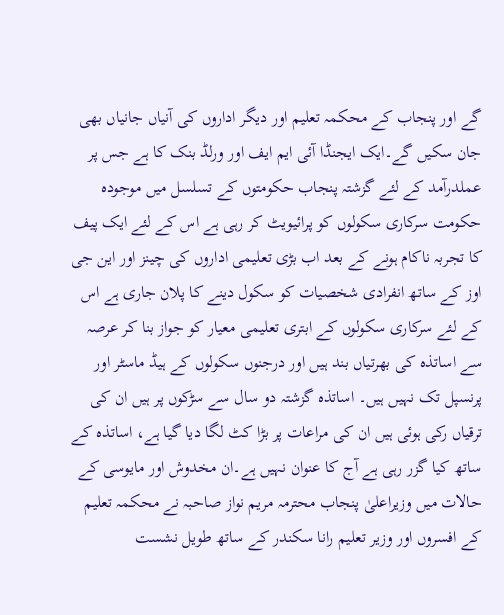گے اور پنجاب کے محکمہ تعلیم اور دیگر اداروں کی آنیاں جانیاں بھی جان سکیں گے۔ایک ایجنڈا آئی ایم ایف اور ورلڈ بنک کا ہے جس پر عملدرآمد کے لئے گزشتہ پنجاب حکومتوں کے تسلسل میں موجودہ حکومت سرکاری سکولوں کو پرائیویٹ کر رہی ہے اس کے لئے ایک پیف کا تجربہ ناکام ہونے کے بعد اب بڑی تعلیمی اداروں کی چینز اور این جی اوز کے ساتھ انفرادی شخصیات کو سکول دینے کا پلان جاری ہے اس کے لئے سرکاری سکولوں کے ابتری تعلیمی معیار کو جواز بنا کر عرصہ سے اساتذہ کی بھرتیاں بند ہیں اور درجنوں سکولوں کے ہیڈ ماسٹر اور پرنسپل تک نہیں ہیں۔ اساتذہ گزشتہ دو سال سے سڑکوں پر ہیں ان کی ترقیاں رکی ہوئی ہیں ان کی مراعات پر بڑا کٹ لگا دیا گیا ہے، اساتذہ کے ساتھ کیا گزر رہی ہے آج کا عنوان نہیں ہے۔ان مخدوش اور مایوسی کے حالات میں وزیراعلیٰ پنجاب محترمہ مریم نواز صاحبہ نے محکمہ تعلیم کے افسروں اور وزیر تعلیم رانا سکندر کے ساتھ طویل نشست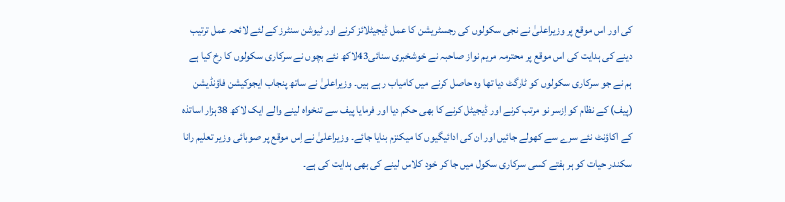کی اور اس موقع پر وزیراعلیٰ نے نجی سکولوں کی رجسٹریشن کا عمل ڈیجیٹلائز کرنے اور ٹیوشن سنٹرز کے لئے لائحہ عمل ترتیب دینے کی ہدایت کی اس موقع پر محترمہ مریم نواز صاحبہ نے خوشخبری سنائی43لاکھ نئے بچوں نے سرکاری سکولوں کا رخ کیا ہے ہم نے جو سرکاری سکولوں کو ٹارگٹ دیا تھا وہ حاصل کرنے میں کامیاب رہے ہیں۔ وزیراعلیٰ نے ساتھ پنجاب ایجوکیشن فاؤنڈیشن (پیف) کے نظام کو اِزسر نو مرتب کرنے اور ڈیجیٹل کرنے کا بھی حکم دیا اور فرمایا پیف سے تنخواہ لینے والے ایک لاکھ 38ہزار اساتذہ کے اکاؤنٹ نئے سرے سے کھولے جائیں اور ان کی ادائیگیوں کا میکنزم بنایا جائے۔ وزیراعلیٰ نے اِس موقع پر صوبائی وزیر تعلیم رانا سکندر حیات کو ہر ہفتے کسی سرکاری سکول میں جا کر خود کلاس لینے کی بھی ہدایت کی ہے۔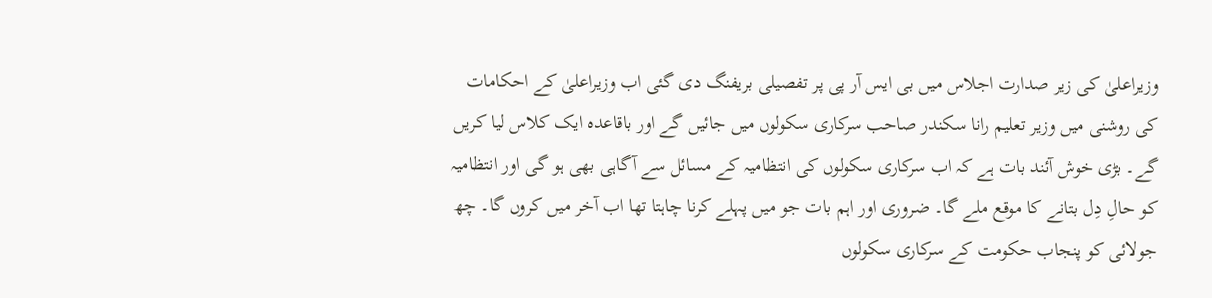وزیراعلیٰ کی زیر صدارت اجلاس میں بی ایس آر پی پر تفصیلی بریفنگ دی گئی اب وزیراعلیٰ کے احکامات کی روشنی میں وزیر تعلیم رانا سکندر صاحب سرکاری سکولوں میں جائیں گے اور باقاعدہ ایک کلاس لیا کریں گے۔ بڑی خوش آئند بات ہے کہ اب سرکاری سکولوں کی انتظامیہ کے مسائل سے آگاہی بھی ہو گی اور انتظامیہ کو حالِ دِل بتانے کا موقع ملے گا۔ ضروری اور اہم بات جو میں پہلے کرنا چاہتا تھا اب آخر میں کروں گا۔ چھ جولائی کو پنجاب حکومت کے سرکاری سکولوں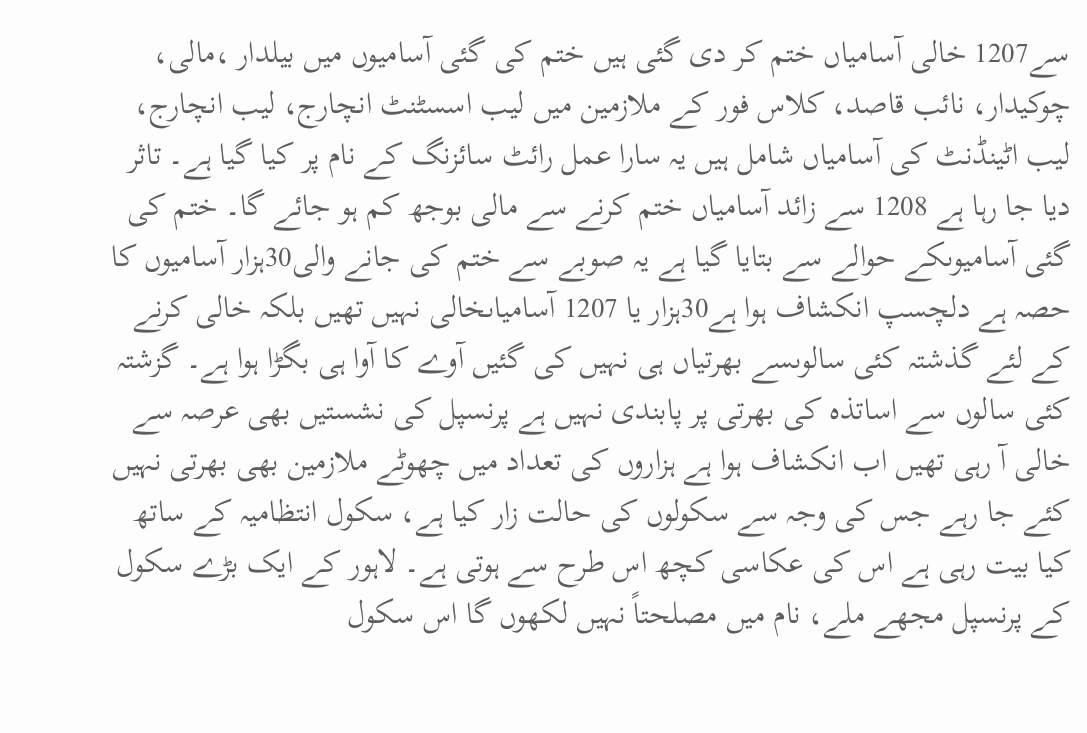سے1207 خالی آسامیاں ختم کر دی گئی ہیں ختم کی گئی آسامیوں میں بیلدار ،مالی، چوکیدار، نائب قاصد، کلاس فور کے ملازمین میں لیب اسسٹنٹ انچارج، لیب انچارج، لیب اٹینڈنٹ کی آسامیاں شامل ہیں یہ سارا عمل رائٹ سائزنگ کے نام پر کیا گیا ہے۔ تاثر دیا جا رہا ہے 1208 سے زائد آسامیاں ختم کرنے سے مالی بوجھ کم ہو جائے گا۔ ختم کی گئی آسامیوںکے حوالے سے بتایا گیا ہے یہ صوبے سے ختم کی جانے والی30ہزار آسامیوں کا حصہ ہے دلچسپ انکشاف ہوا ہے30ہزار یا 1207 آسامیاںخالی نہیں تھیں بلکہ خالی کرنے کے لئے گذشتہ کئی سالوںسے بھرتیاں ہی نہیں کی گئیں آوے کا آوا ہی بگڑا ہوا ہے۔ گزشتہ کئی سالوں سے اساتذہ کی بھرتی پر پابندی نہیں ہے پرنسپل کی نشستیں بھی عرصہ سے خالی آ رہی تھیں اب انکشاف ہوا ہے ہزاروں کی تعداد میں چھوٹے ملازمین بھی بھرتی نہیں کئے جا رہے جس کی وجہ سے سکولوں کی حالت زار کیا ہے، سکول انتظامیہ کے ساتھ کیا بیت رہی ہے اس کی عکاسی کچھ اس طرح سے ہوتی ہے۔ لاہور کے ایک بڑے سکول کے پرنسپل مجھے ملے، نام میں مصلحتاً نہیں لکھوں گا اس سکول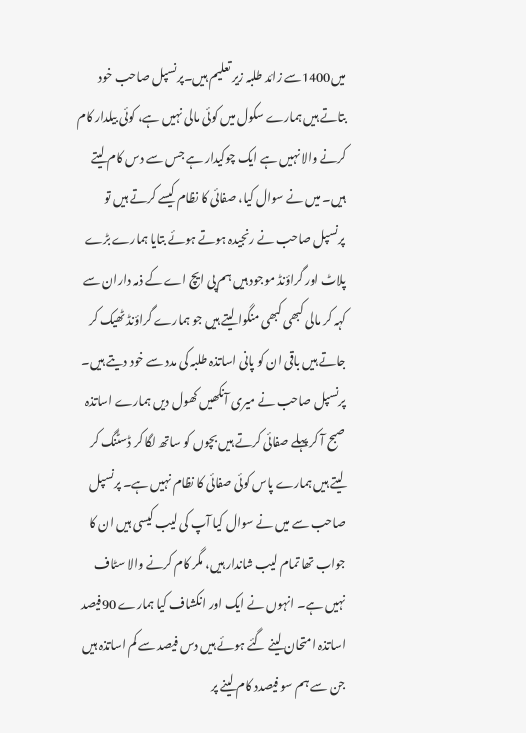میں1400سے زائد طلبہ زیر تعلیم ہیں۔پرنسپل صاحب خود بتاتے ہیں ہمارے سکول میں کوئی مالی نہیں ہے، کوئی بیلدار کام کرنے والا نہیں ہے ایک چوکیدار ہے جس سے دس کام لیتے ہیں۔ میں نے سوال کیا، صفائی کا نظام کیسے کرتے ہیں تو پرنسپل صاحب نے رنجیدہ ہوتے ہوئے بتایا ہمارے بڑے پلاٹ اور گراؤنڈ موجود ہیں ہم پی ایچ اے کے ذمہ داران سے کہہ کر مالی کبھی کبھی منگوا لیتے ہیں جو ہمارے گراؤنڈ ٹھیک کر جاتے ہیں باقی ان کو پانی اساتذہ طلبہ کی مدد سے خود دیتے ہیں۔ پرنسپل صاحب نے میری آنکھیں کھول دیں ہمارے اساتذہ صبح آ کر پہلے صفائی کرتے ہیں بچوں کو ساتھ لگا کر ڈسٹنگ کر لیتے ہیں ہمارے پاس کوئی صفائی کا نظام نہیں ہے۔ پرنسپل صاحب سے میں نے سوال کیا آپ کی لیب کیسی ہیں ان کا جواب تھا تمام لیب شاندار ہیں، مگر کام کرنے والا سٹاف نہیں ہے۔ انہوں نے ایک اور انکشاف کیا ہمارے 90فیصد اساتذہ امتحان لینے گئے ہوئے ہیں دس فیصد سے کم اساتذہ ہیں جن سے ہم سو فیصدد کام لینے پر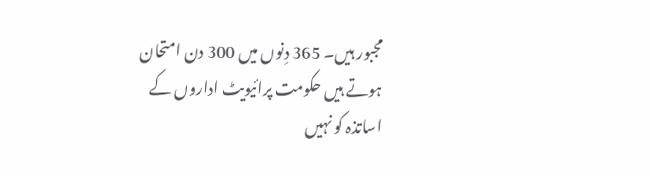مجبور ہیں۔ 365 دِنوں میں 300 دن امتحان ہوتے ہیں حکومت پرائیویٹ اداروں کے اساتذہ کو نہیں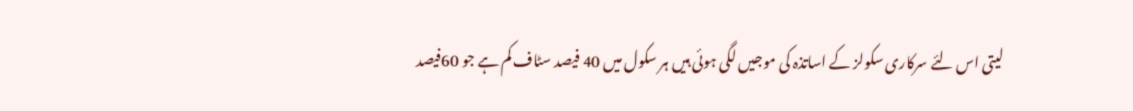لیتی اس لئے سرکاری سکولز کے اساتذہ کی موجیں لگی ہوئی ہیں ہر سکول میں 40 فیصد سٹاف کم ہے جو 60فیصد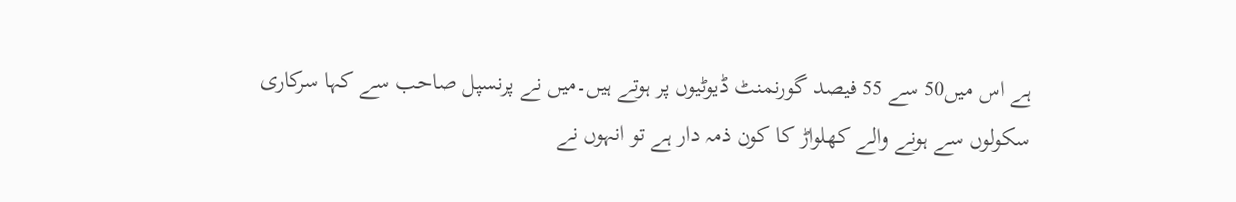ہے اس میں50 سے 55 فیصد گورنمنٹ ڈیوٹیوں پر ہوتے ہیں۔میں نے پرنسپل صاحب سے کہا سرکاری سکولوں سے ہونے والے کھلواڑ کا کون ذمہ دار ہے تو انہوں نے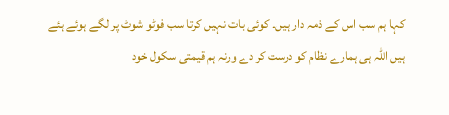کہا ہم سب اس کے ذمہ دار ہیں۔ کوئی بات نہیں کرتا سب فوٹو شوٹ پر لگے ہوئے ہئے ہیں اللہ ہی ہمارے نظام کو درست کر دے ورنہ ہم قیمتی سکول خود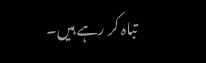تباہ کر رہے ہیں۔